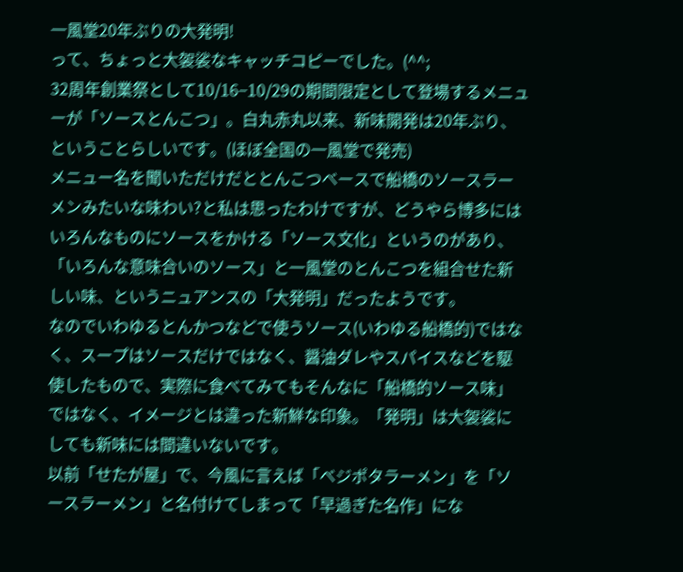一風堂20年ぶりの大発明!
って、ちょっと大袈裟なキャッチコピーでした。(^^;
32周年創業祭として10/16−10/29の期間限定として登場するメニューが「ソースとんこつ」。白丸赤丸以来、新味開発は20年ぶり、ということらしいです。(ほぼ全国の一風堂で発売)
メニュー名を聞いただけだととんこつベースで船橋のソースラーメンみたいな味わい?と私は思ったわけですが、どうやら博多にはいろんなものにソースをかける「ソース文化」というのがあり、「いろんな意味合いのソース」と一風堂のとんこつを組合せた新しい味、というニュアンスの「大発明」だったようです。
なのでいわゆるとんかつなどで使うソース(いわゆる船橋的)ではなく、スープはソースだけではなく、醤油ダレやスパイスなどを駆使したもので、実際に食べてみてもそんなに「船橋的ソース味」ではなく、イメージとは違った新鮮な印象。「発明」は大袈裟にしても新味には間違いないです。
以前「せたが屋」で、今風に言えば「ベジポタラーメン」を「ソースラーメン」と名付けてしまって「早過ぎた名作」にな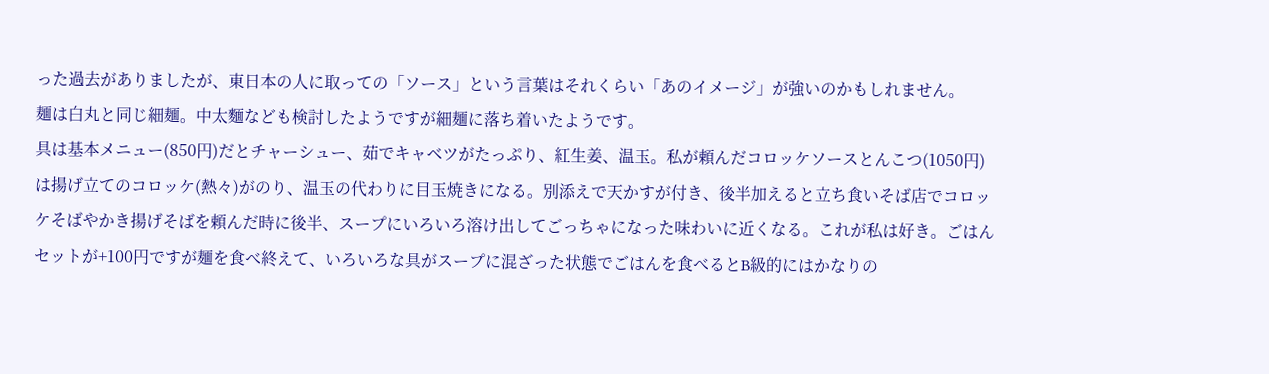った過去がありましたが、東日本の人に取っての「ソース」という言葉はそれくらい「あのイメージ」が強いのかもしれません。
麺は白丸と同じ細麺。中太麵なども検討したようですが細麺に落ち着いたようです。
具は基本メニュー(850円)だとチャーシュー、茹でキャベツがたっぷり、紅生姜、温玉。私が頼んだコロッケソースとんこつ(1050円)は揚げ立てのコロッケ(熱々)がのり、温玉の代わりに目玉焼きになる。別添えで天かすが付き、後半加えると立ち食いそば店でコロッケそばやかき揚げそばを頼んだ時に後半、スープにいろいろ溶け出してごっちゃになった味わいに近くなる。これが私は好き。ごはんセットが+100円ですが麺を食べ終えて、いろいろな具がスープに混ざった状態でごはんを食べるとB級的にはかなりの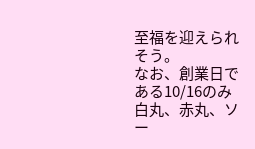至福を迎えられそう。
なお、創業日である10/16のみ白丸、赤丸、ソー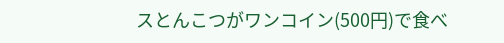スとんこつがワンコイン(500円)で食べ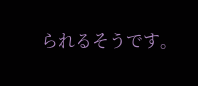られるそうです。